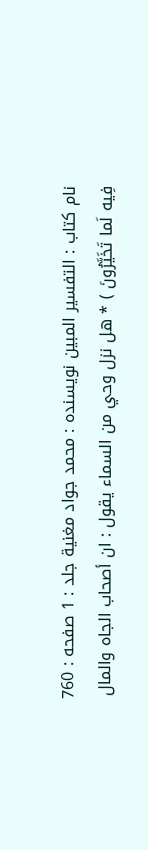نام کتاب : التفسير المبين نویسنده : محمد جواد مغنية جلد : 1 صفحه : 760
فِيه لَما تَخَيَّرُونَ ) * هل نزل وحي من السماء يقول : ان أصحاب الجاه والمال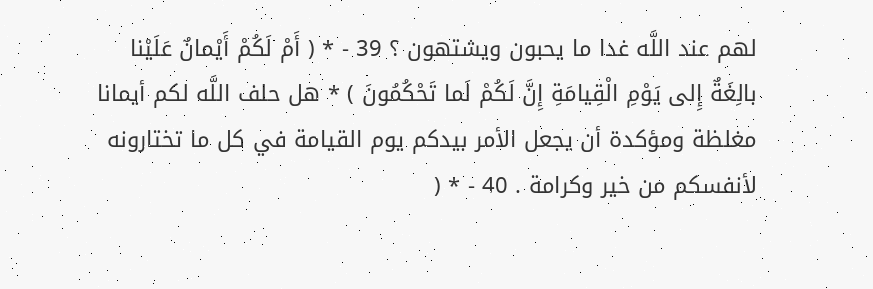لهم عند اللَّه غدا ما يحبون ويشتهون ؟ 39 - * ( أَمْ لَكُمْ أَيْمانٌ عَلَيْنا بالِغَةٌ إِلى يَوْمِ الْقِيامَةِ إِنَّ لَكُمْ لَما تَحْكُمُونَ ) * هل حلف اللَّه لكم أيمانا مغلظة ومؤكدة أن يجعل الأمر بيدكم يوم القيامة في كل ما تختارونه لأنفسكم من خير وكرامة . 40 - * (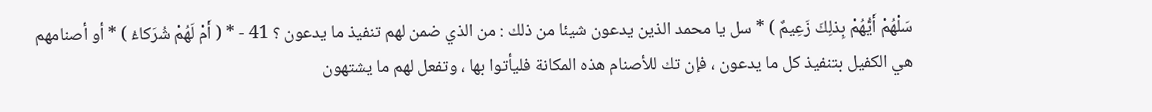سَلْهُمْ أَيُّهُمْ بِذلِكَ زَعِيمٌ ) * سل يا محمد الذين يدعون شيئا من ذلك : من الذي ضمن لهم تنفيذ ما يدعون ؟ 41 - * ( أَمْ لَهُمْ شُرَكاءُ ) * أو أصنامهم هي الكفيل بتنفيذ كل ما يدعون ، فإن تك للأصنام هذه المكانة فليأتوا بها ، وتفعل لهم ما يشتهون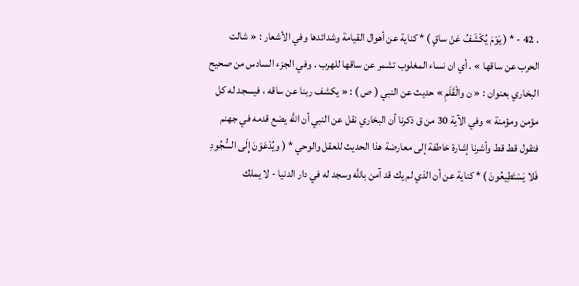. 42 - * ( يَوْمَ يُكْشَفُ عَنْ ساقٍ ) * كناية عن أهوال القيامة وشدائدها وفي الأشعار : « شالت الحرب عن ساقها » . أي ان نساء المغلوب تشمر عن ساقها للهرب . وفي الجزء السادس من صحيح البخاري بعنوان : « ن والْقَلَمِ » حديث عن النبي ( ص ) : « يكشف ربنا عن ساقه ، فيسجد له كل مؤمن ومؤمنة » وفي الآية 30 من ق ذكرنا أن البخاري نقل عن النبي أن اللَّه يضع قدمه في جهنم فتقول قط قط وأشرنا إشارة خاطفة إلى معارضة هذا الحديث للعقل والوحي * ( ويُدْعَوْنَ إِلَى السُّجُودِ فَلا يَسْتَطِيعُونَ ) * كناية عن أن الذي لم يك قد آمن باللَّه وسجد له في دار الدنيا - لا يملك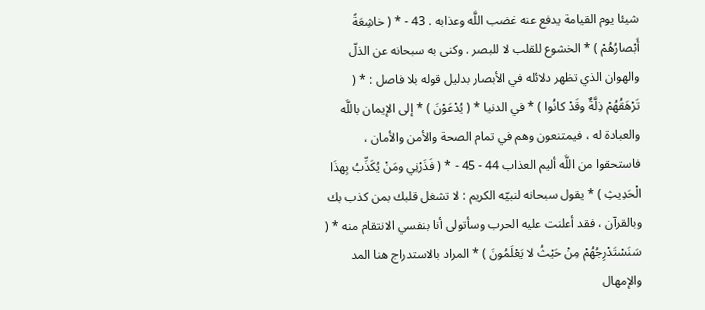شيئا يوم القيامة يدفع عنه غضب اللَّه وعذابه . 43 - * ( خاشِعَةً أَبْصارُهُمْ ) * الخشوع للقلب لا للبصر . وكنى به سبحانه عن الذلّ والهوان الذي تظهر دلائله في الأبصار بدليل قوله بلا فاصل : * ( تَرْهَقُهُمْ ذِلَّةٌ وقَدْ كانُوا ) * في الدنيا * ( يُدْعَوْنَ ) * إلى الإيمان باللَّه والعبادة له ، فيمتنعون وهم في تمام الصحة والأمن والأمان ، فاستحقوا من اللَّه أليم العذاب 44 - 45 - * ( فَذَرْنِي ومَنْ يُكَذِّبُ بِهذَا الْحَدِيثِ ) * يقول سبحانه لنبيّه الكريم : لا تشغل قلبك بمن كذب بك وبالقرآن ، فقد أعلنت عليه الحرب وسأتولى أنا بنفسي الانتقام منه * ( سَنَسْتَدْرِجُهُمْ مِنْ حَيْثُ لا يَعْلَمُونَ ) * المراد بالاستدراج هنا المد والإمهال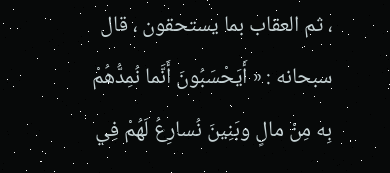، ثم العقاب بما يستحقون ، قال سبحانه : « أَيَحْسَبُونَ أَنَّما نُمِدُّهُمْ بِه مِنْ مالٍ وبَنِينَ نُسارِعُ لَهُمْ فِي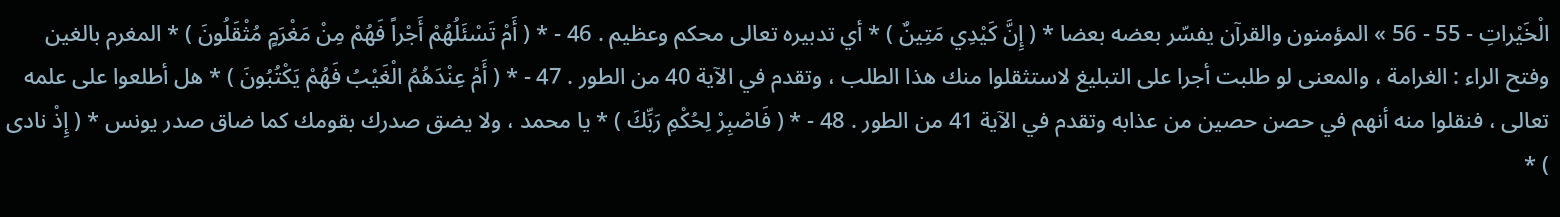الْخَيْراتِ - 55 - 56 » المؤمنون والقرآن يفسّر بعضه بعضا * ( إِنَّ كَيْدِي مَتِينٌ ) * أي تدبيره تعالى محكم وعظيم . 46 - * ( أَمْ تَسْئَلُهُمْ أَجْراً فَهُمْ مِنْ مَغْرَمٍ مُثْقَلُونَ ) * المغرم بالغين وفتح الراء : الغرامة ، والمعنى لو طلبت أجرا على التبليغ لاستثقلوا منك هذا الطلب ، وتقدم في الآية 40 من الطور . 47 - * ( أَمْ عِنْدَهُمُ الْغَيْبُ فَهُمْ يَكْتُبُونَ ) * هل أطلعوا على علمه تعالى ، فنقلوا منه أنهم في حصن حصين من عذابه وتقدم في الآية 41 من الطور . 48 - * ( فَاصْبِرْ لِحُكْمِ رَبِّكَ ) * يا محمد ، ولا يضق صدرك بقومك كما ضاق صدر يونس * ( إِذْ نادى ) *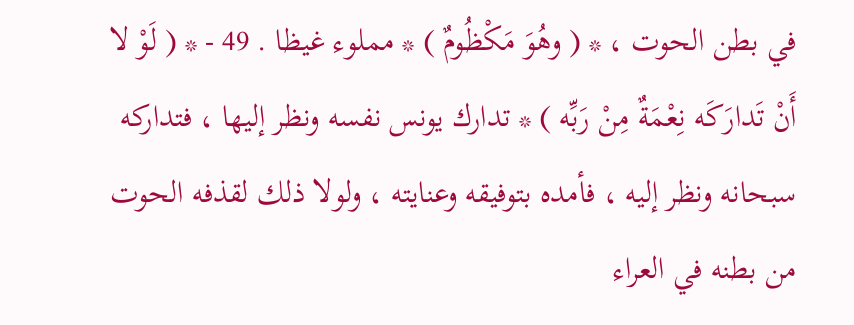في بطن الحوت ، * ( وهُوَ مَكْظُومٌ ) * مملوء غيظا . 49 - * ( لَوْ لا أَنْ تَدارَكَه نِعْمَةٌ مِنْ رَبِّه ) * تدارك يونس نفسه ونظر إليها ، فتداركه سبحانه ونظر إليه ، فأمده بتوفيقه وعنايته ، ولولا ذلك لقذفه الحوت من بطنه في العراء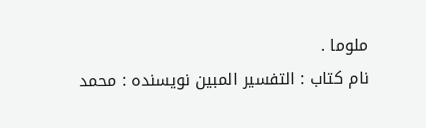ملوما .
نام کتاب : التفسير المبين نویسنده : محمد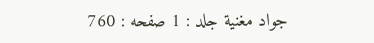جواد مغنية جلد : 1 صفحه : 760